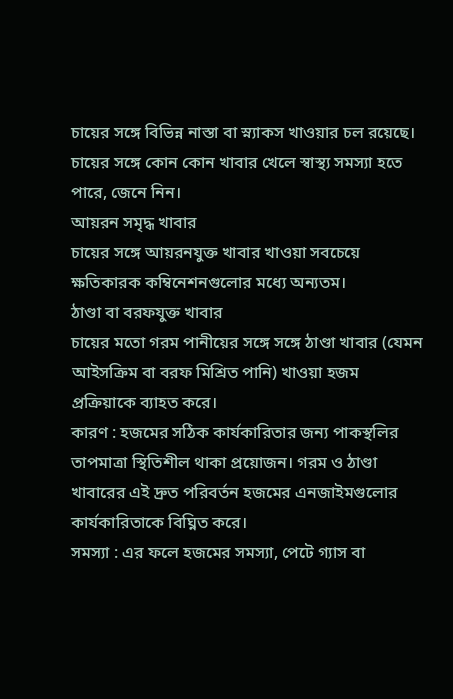চায়ের সঙ্গে বিভিন্ন নাস্তা বা স্ন্যাকস খাওয়ার চল রয়েছে।
চায়ের সঙ্গে কোন কোন খাবার খেলে স্বাস্থ্য সমস্যা হতে পারে, জেনে নিন।
আয়রন সমৃদ্ধ খাবার
চায়ের সঙ্গে আয়রনযুক্ত খাবার খাওয়া সবচেয়ে ক্ষতিকারক কম্বিনেশনগুলোর মধ্যে অন্যতম।
ঠাণ্ডা বা বরফযুক্ত খাবার
চায়ের মতো গরম পানীয়ের সঙ্গে সঙ্গে ঠাণ্ডা খাবার (যেমন আইসক্রিম বা বরফ মিশ্রিত পানি) খাওয়া হজম প্রক্রিয়াকে ব্যাহত করে।
কারণ : হজমের সঠিক কার্যকারিতার জন্য পাকস্থলির তাপমাত্রা স্থিতিশীল থাকা প্রয়োজন। গরম ও ঠাণ্ডা খাবারের এই দ্রুত পরিবর্তন হজমের এনজাইমগুলোর কার্যকারিতাকে বিঘ্নিত করে।
সমস্যা : এর ফলে হজমের সমস্যা, পেটে গ্যাস বা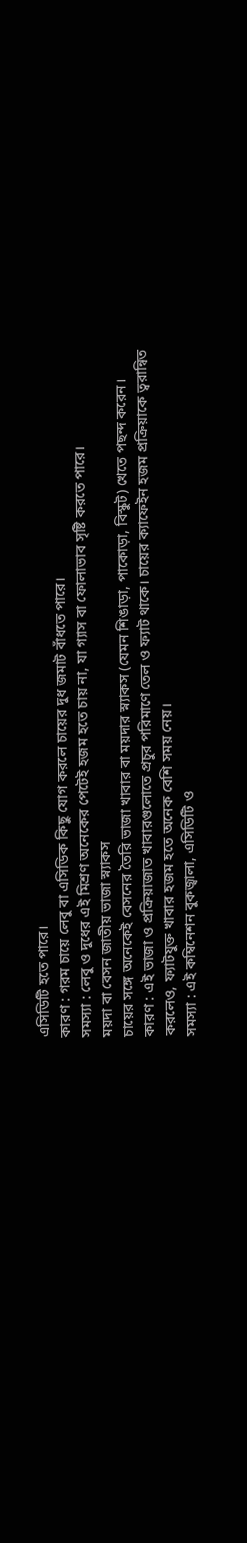এসিডিটি হতে পারে।
কারণ : গরম চায়ে লেবু বা এসিডিক কিছু যোগ করলে চায়ের দুধ জমাট বাঁধতে পারে।
সমস্যা : লেবু ও দুধের এই মিশ্রণ অনেকের পেটেই হজম হতে চায় না, যা গ্যাস বা ফোলাভাব সৃষ্টি করতে পারে।
ময়দা বা বেসন জাতীয় ভাজা স্ন্যাকস
চায়ের সঙ্গে অনেকেই বেসনের তৈরি ভাজা খাবার বা ময়দার স্ন্যাকস (যেমন শিঙাড়া, পাকোড়া, বিস্কুট) খেতে পছন্দ করেন।
কারণ : এই ভাজা ও প্রক্রিয়াজাত খাবারগুলোতে প্রচুর পরিমাণে তেল ও ফ্যাট থাকে। চায়ের ক্যাফেইন হজম প্রক্রিয়াকে ত্বরান্বিত করলেও, ফ্যাটযুক্ত খাবার হজম হতে অনেক বেশি সময় নেয়।
সমস্যা : এই কম্বিনেশন বুকজ্বালা, এসিডিটি ও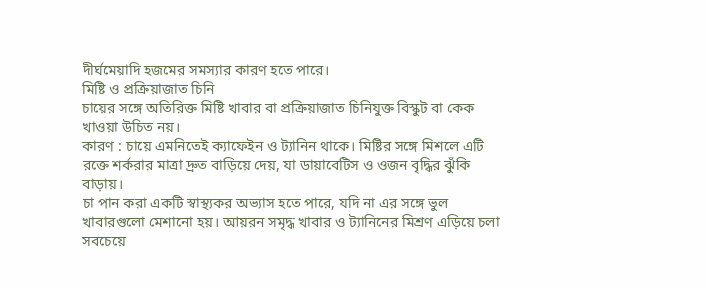দীর্ঘমেয়াদি হজমের সমস্যার কারণ হতে পারে।
মিষ্টি ও প্রক্রিয়াজাত চিনি
চায়ের সঙ্গে অতিরিক্ত মিষ্টি খাবার বা প্রক্রিয়াজাত চিনিযুক্ত বিস্কুট বা কেক খাওয়া উচিত নয়।
কারণ : চায়ে এমনিতেই ক্যাফেইন ও ট্যানিন থাকে। মিষ্টির সঙ্গে মিশলে এটি রক্তে শর্করার মাত্রা দ্রুত বাড়িয়ে দেয়, যা ডায়াবেটিস ও ওজন বৃদ্ধির ঝুঁকি বাড়ায়।
চা পান করা একটি স্বাস্থ্যকর অভ্যাস হতে পারে, যদি না এর সঙ্গে ভুল খাবারগুলো মেশানো হয়। আয়রন সমৃদ্ধ খাবার ও ট্যানিনের মিশ্রণ এড়িয়ে চলা সবচেয়ে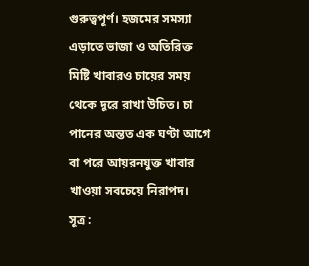গুরুত্বপূর্ণ। হজমের সমস্যা এড়াতে ভাজা ও অতিরিক্ত মিষ্টি খাবারও চায়ের সময় থেকে দূরে রাখা উচিত। চা পানের অন্তত এক ঘণ্টা আগে বা পরে আয়রনযুক্ত খাবার খাওয়া সবচেয়ে নিরাপদ।
সূত্র :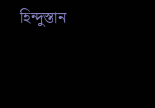হিন্দুস্তান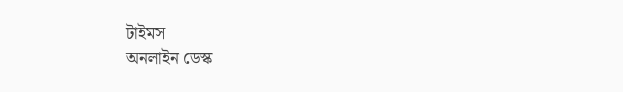টাইমস
অনলাইন ডেস্ক